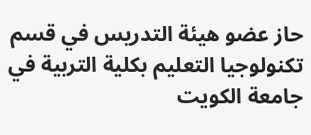حاز عضو هيئة التدريس في قسم تكنولوجيا التعليم بكلية التربية في جامعة الكويت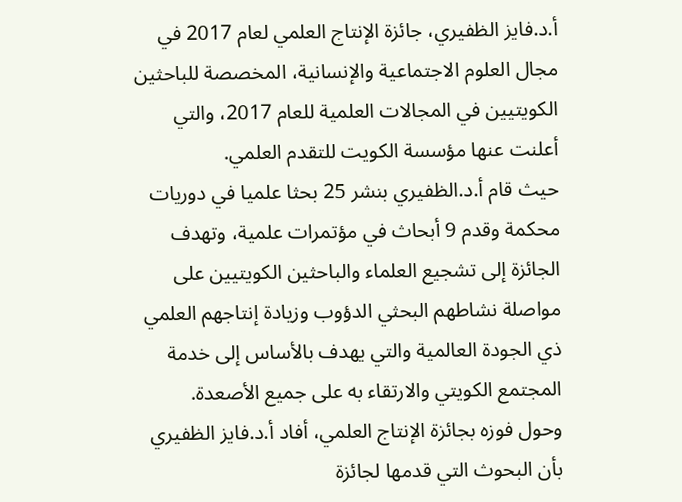أ.د.فايز الظفيري، جائزة الإنتاج العلمي لعام 2017 في مجال العلوم الاجتماعية والإنسانية، المخصصة للباحثين الكويتيين في المجالات العلمية للعام 2017، والتي أعلنت عنها مؤسسة الكويت للتقدم العلمي.
حيث قام أ.د.الظفيري بنشر 25 بحثا علميا في دوريات محكمة وقدم 9 أبحاث في مؤتمرات علمية، وتهدف الجائزة إلى تشجيع العلماء والباحثين الكويتيين على مواصلة نشاطهم البحثي الدؤوب وزيادة إنتاجهم العلمي ذي الجودة العالمية والتي يهدف بالأساس إلى خدمة المجتمع الكويتي والارتقاء به على جميع الأصعدة.
وحول فوزه بجائزة الإنتاج العلمي، أفاد أ.د.فايز الظفيري بأن البحوث التي قدمها لجائزة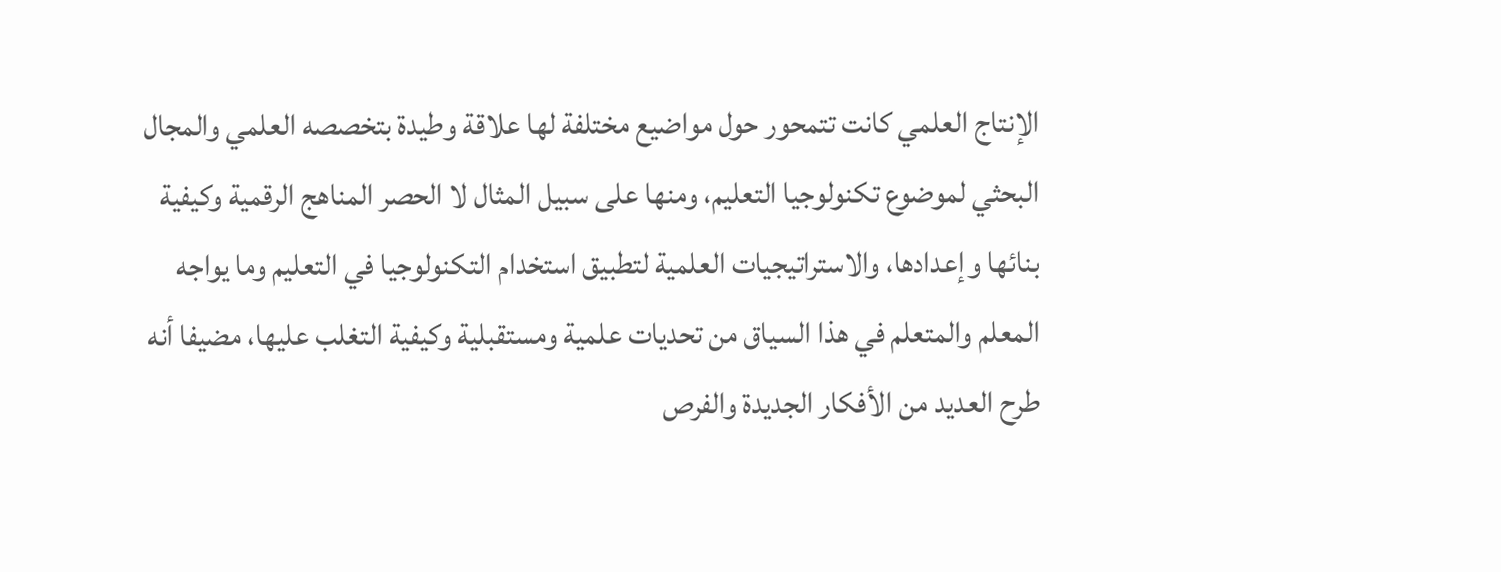الإنتاج العلمي كانت تتمحور حول مواضيع مختلفة لها علاقة وطيدة بتخصصه العلمي والمجال البحثي لموضوع تكنولوجيا التعليم، ومنها على سبيل المثال لا الحصر المناهج الرقمية وكيفية بنائها وإعدادها، والاستراتيجيات العلمية لتطبيق استخدام التكنولوجيا في التعليم وما يواجه المعلم والمتعلم في هذا السياق من تحديات علمية ومستقبلية وكيفية التغلب عليها، مضيفا أنه طرح العديد من الأفكار الجديدة والفرص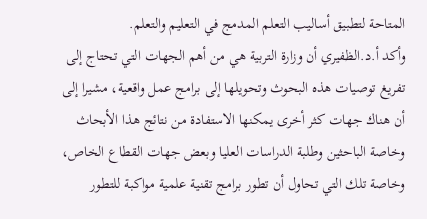المتاحة لتطبيق أساليب التعلم المدمج في التعليم والتعلم.
وأكد أ.د.الظفيري أن وزارة التربية هي من أهم الجهات التي تحتاج إلى تفريغ توصيات هذه البحوث وتحويلها إلى برامج عمل واقعية، مشيرا إلى أن هناك جهات كثر أخرى يمكنها الاستفادة من نتائج هذا الأبحاث وخاصة الباحثين وطلبة الدراسات العليا وبعض جهات القطاع الخاص، وخاصة تلك التي تحاول أن تطور برامج تقنية علمية مواكبة للتطور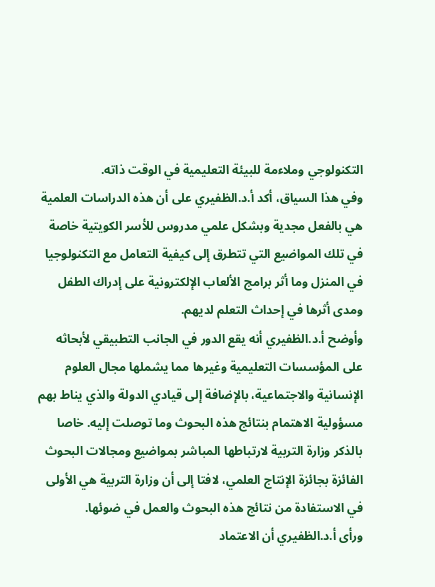التكنولوجي وملاءمة للبيئة التعليمية في الوقت ذاته.
وفي هذا السياق، أكد أ.د.الظفيري على أن هذه الدراسات العلمية هي بالفعل مجدية وبشكل علمي مدروس للأسر الكويتية خاصة في تلك المواضيع التي تتطرق إلى كيفية التعامل مع التكنولوجيا في المنزل وما أثر برامج الألعاب الإلكترونية على إدراك الطفل ومدى أثرها في إحداث التعلم لديهم.
وأوضح أ.د.الظفيري أنه يقع الدور في الجانب التطبيقي لأبحاثه على المؤسسات التعليمية وغيرها مما يشملها مجال العلوم الإنسانية والاجتماعية، بالإضافة إلى قيادي الدولة والذي يناط بهم مسؤولية الاهتمام بنتائج هذه البحوث وما توصلت إليه. خاصا بالذكر وزارة التربية لارتباطها المباشر بمواضيع ومجالات البحوث الفائزة بجائزة الإنتاج العلمي، لافتا إلى أن وزارة التربية هي الأولى في الاستفادة من نتائج هذه البحوث والعمل في ضوئها.
ورأى أ.د.الظفيري أن الاعتماد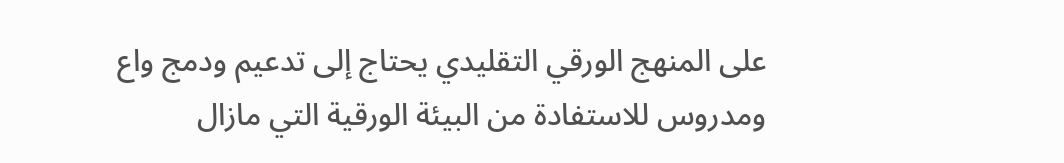على المنهج الورقي التقليدي يحتاج إلى تدعيم ودمج واع ومدروس للاستفادة من البيئة الورقية التي مازال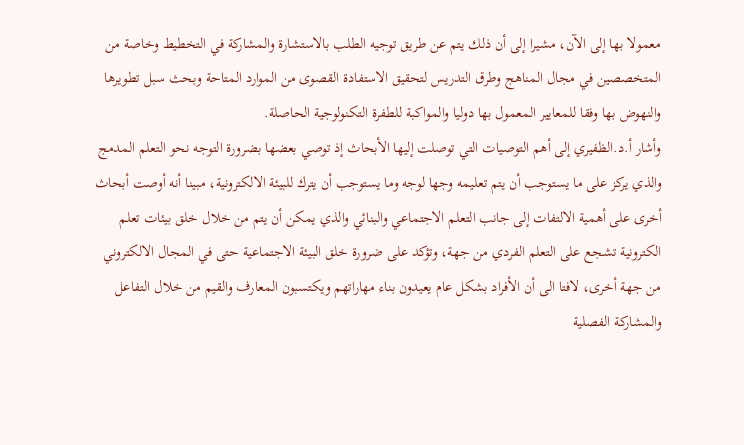معمولا بها إلى الآن، مشيرا إلى أن ذلك يتم عن طريق توجيه الطلب بالاستشارة والمشاركة في التخطيط وخاصة من المتخصصين في مجال المناهج وطرق التدريس لتحقيق الاستفادة القصوى من الموارد المتاحة وبحث سبل تطويرها والنهوض بها وفقا للمعايير المعمول بها دوليا والمواكبة للطفرة التكنولوجية الحاصلة.
وأشار أ.د.الظفيري إلى أهم التوصيات التي توصلت إليها الأبحاث إذ توصي بعضها بضرورة التوجه نحو التعلم المدمج والذي يركز على ما يستوجب أن يتم تعليمه وجها لوجه وما يستوجب أن يترك للبيئة الالكترونية، مبينا أنه أوصت أبحاث أخرى على أهمية الالتفات إلى جانب التعلم الاجتماعي والبنائي والذي يمكن أن يتم من خلال خلق بيئات تعلم الكترونية تشجع على التعلم الفردي من جهة، وتؤكد على ضرورة خلق البيئة الاجتماعية حتى في المجال الالكتروني من جهة أخرى، لافتا الى أن الأفراد بشكل عام يعيدون بناء مهاراتهم ويكتسبون المعارف والقيم من خلال التفاعل والمشاركة الفصلية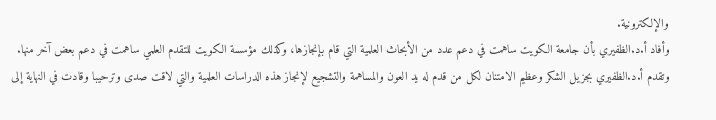والإلكترونية.
وأفاد أ.د.الظفيري بأن جامعة الكويت ساهمت في دعم عدد من الأبحاث العلمية التي قام بإنجازها، وكذلك مؤسسة الكويت للتقدم العلمي ساهمت في دعم بعض آخر منها.
وتقدم أ.د.الظفيري بجزيل الشكر وعظيم الامتنان لكل من قدم له يد العون والمساهمة والتشجيع لإنجاز هذه الدراسات العلمية والتي لاقت صدى وترحيبا وقادت في النهاية إلى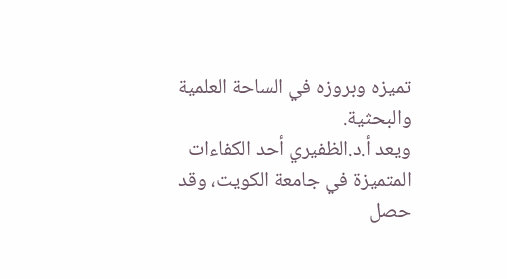تميزه وبروزه في الساحة العلمية والبحثية.
ويعد أ.د.الظفيري أحد الكفاءات المتميزة في جامعة الكويت، وقد حصل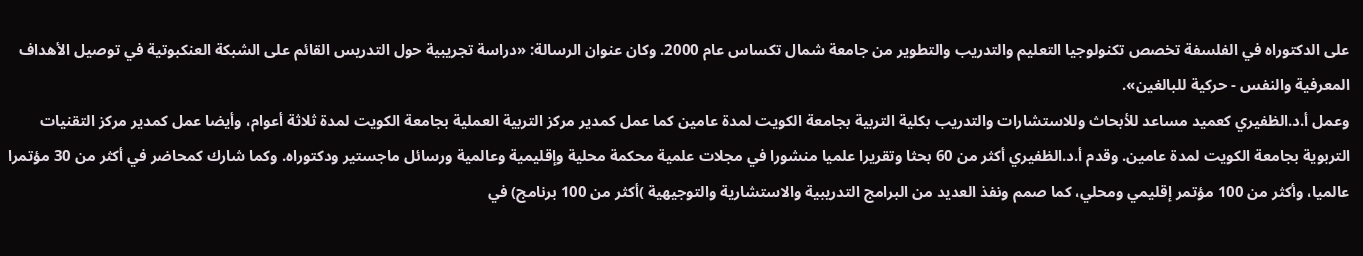على الدكتوراه في الفلسفة تخصص تكنولوجيا التعليم والتدريب والتطوير من جامعة شمال تكساس عام 2000. وكان عنوان الرسالة: «دراسة تجريبية حول التدريس القائم على الشبكة العنكبوتية في توصيل الأهداف المعرفية والنفس - حركية للبالغين».
وعمل أ.د.الظفيري كعميد مساعد للأبحاث وللاستشارات والتدريب بكلية التربية بجامعة الكويت لمدة عامين كما عمل كمدير مركز التربية العملية بجامعة الكويت لمدة ثلاثة أعوام، وأيضا عمل كمدير مركز التقنيات التربوية بجامعة الكويت لمدة عامين. وقدم أ.د.الظفيري أكثر من 60 بحثا وتقريرا علميا منشورا في مجلات علمية محكمة محلية وإقليمية وعالمية ورسائل ماجستير ودكتوراه. وكما شارك كمحاضر في أكثر من 30 مؤتمرا عالميا، وأكثر من 100 مؤتمر إقليمي ومحلي، كما صمم ونفذ العديد من البرامج التدريبية والاستشارية والتوجيهية )أكثر من 100 برنامج) في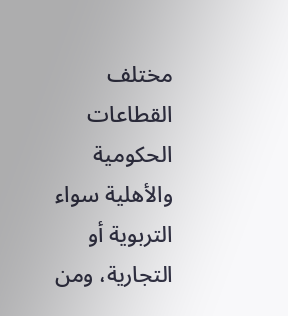مختلف القطاعات الحكومية والأهلية سواء التربوية أو التجارية، ومن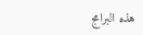هذه البرامج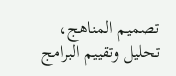تصميم المناهج، تحليل وتقييم البرامج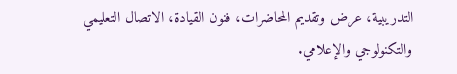التدريبية، عرض وتقديم المحاضرات، فنون القيادة، الاتصال التعليمي والتكنولوجي والإعلامي.